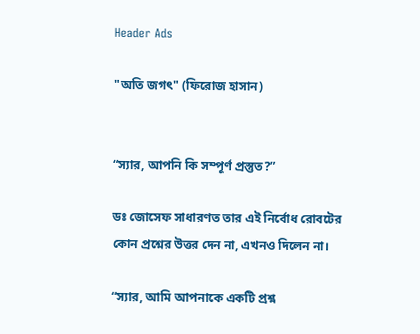Header Ads

"অতি জগৎ" (ফিরোজ হাসান)


“স্যার, আপনি কি সম্পূর্ণ প্রস্তুত?”

ডঃ জোসেফ সাধারণত তার এই নির্বোধ রোবটের কোন প্রশ্নের উত্তর দেন না, এখনও দিলেন না।

“স্যার, আমি আপনাকে একটি প্রশ্ন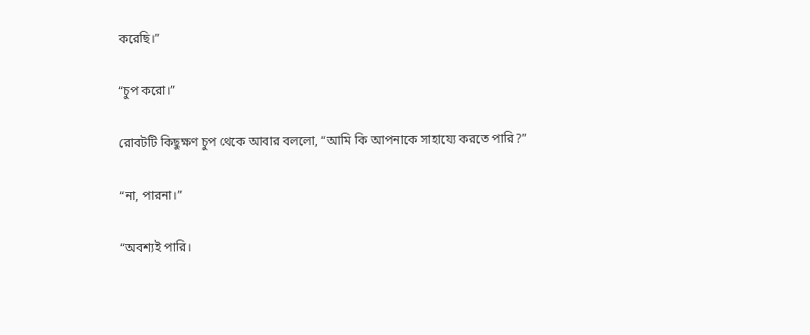করেছি।”

“চুপ করো।”

রোবটটি কিছুক্ষণ চুপ থেকে আবার বললো, “আমি কি আপনাকে সাহায্যে করতে পারি?”

“না, পারনা।”

“অবশ্যই পারি।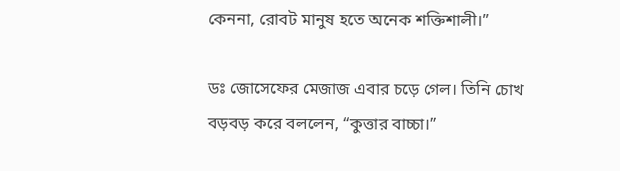কেননা, রোবট মানুষ হতে অনেক শক্তিশালী।”

ডঃ জোসেফের মেজাজ এবার চড়ে গেল। তিনি চোখ বড়বড় করে বললেন, “কুত্তার বাচ্চা।”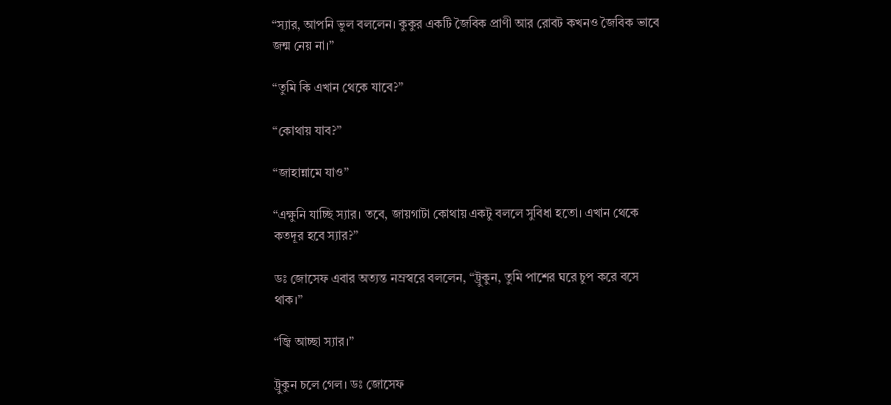“স্যার, আপনি ভুল বললেন। কুকুর একটি জৈবিক প্রাণী আর রোবট কখনও জৈবিক ভাবে জন্ম নেয় না।”

“তুমি কি এখান থেকে যাবে?”

“কোথায় যাব?”

“জাহান্নামে যাও”

“এক্ষুনি যাচ্ছি স্যার। তবে, জায়গাটা কোথায় একটু বললে সুবিধা হতো। এখান থেকে কতদূর হবে স্যার?”

ডঃ জোসেফ এবার অত্যন্ত নম্রস্বরে বললেন, “ট্রুকুন, তুমি পাশের ঘরে চুপ করে বসে থাক।”

“জ্বি আচ্ছা স্যার।”

ট্রুকুন চলে গেল। ডঃ জোসেফ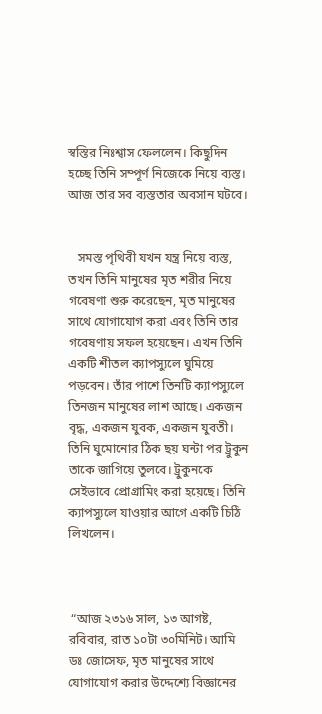স্বস্তির নিঃশ্বাস ফেললেন। কিছুদিন হচ্ছে তিনি সম্পূর্ণ নিজেকে নিয়ে ব্যস্ত। আজ তার সব ব্যস্ততার অবসান ঘটবে।


   সমস্ত পৃথিবী যখন যন্ত্র নিয়ে ব্যস্ত, তখন তিনি মানুষের মৃত শরীর নিয়ে গবেষণা শুরু করেছেন, মৃত মানুষের সাথে যোগাযোগ করা এবং তিনি তার গবেষণায় সফল হয়েছেন। এখন তিনি একটি শীতল ক্যাপস্যুলে ঘুমিয়ে পড়বেন। তাঁর পাশে তিনটি ক্যাপস্যুলে তিনজন মানুষের লাশ আছে। একজন বৃদ্ধ, একজন যুবক, একজন যুবতী। তিনি ঘুমোনোর ঠিক ছয় ঘন্টা পর ট্রুকুন তাকে জাগিয়ে তুলবে। ট্রুকুনকে সেইভাবে প্রোগ্রামিং করা হয়েছে। তিনি ক্যাপস্যুলে যাওয়ার আগে একটি চিঠি লিখলেন।



 “আজ ২৩১৬ সাল, ১৩ আগষ্ট, রবিবার, রাত ১০টা ৩০মিনিট। আমি ডঃ জোসেফ, মৃত মানুষের সাথে যোগাযোগ করার উদ্দেশ্যে বিজ্ঞানের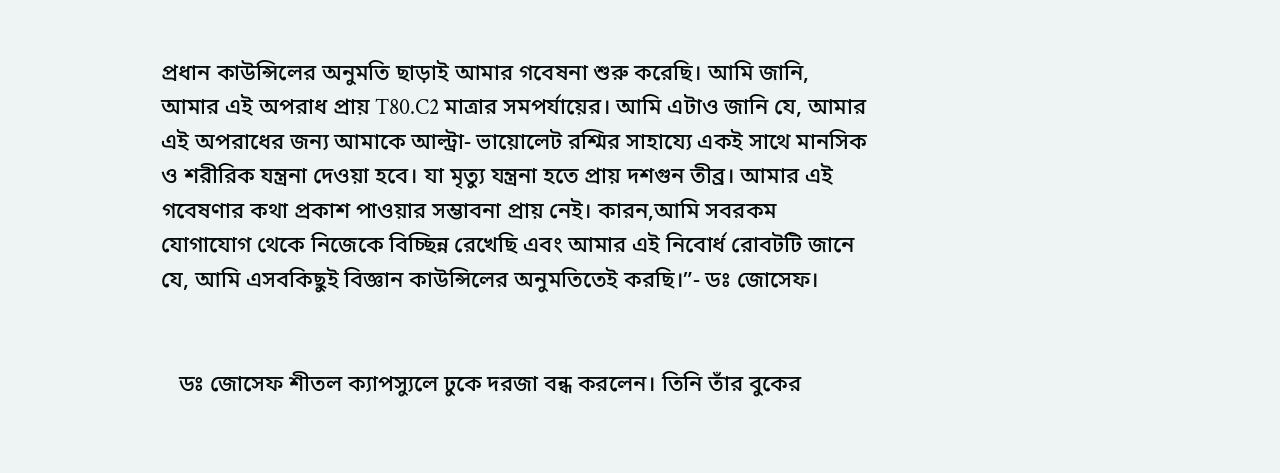প্রধান কাউন্সিলের অনুমতি ছাড়াই আমার গবেষনা শুরু করেছি। আমি জানি, আমার এই অপরাধ প্রায় T80.C2 মাত্রার সমপর্যায়ের। আমি এটাও জানি যে, আমার এই অপরাধের জন্য আমাকে আল্ট্রা- ভায়োলেট রশ্মির সাহায্যে একই সাথে মানসিক ও শরীরিক যন্ত্রনা দেওয়া হবে। যা মৃত্যু যন্ত্রনা হতে প্রায় দশগুন তীব্র। আমার এই গবেষণার কথা প্রকাশ পাওয়ার সম্ভাবনা প্রায় নেই। কারন,আমি সবরকম যোগাযোগ থেকে নিজেকে বিচ্ছিন্ন রেখেছি এবং আমার এই নিবোর্ধ রোবটটি জানে যে, আমি এসবকিছুই বিজ্ঞান কাউন্সিলের অনুমতিতেই করছি।”- ডঃ জোসেফ।


   ডঃ জোসেফ শীতল ক্যাপস্যুলে ঢুকে দরজা বন্ধ করলেন। তিনি তাঁর বুকের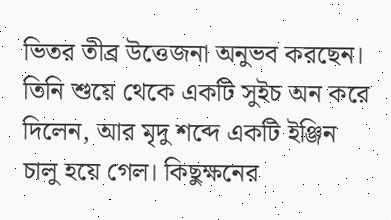ভিতর তীব্র উত্তেজনা অনুভব করছেন। তিনি শুয়ে থেকে একটি সুইচ অন করে দিলেন, আর মৃদু শব্দে একটি ইঞ্জিন চালু হয়ে গেল। কিছুক্ষনের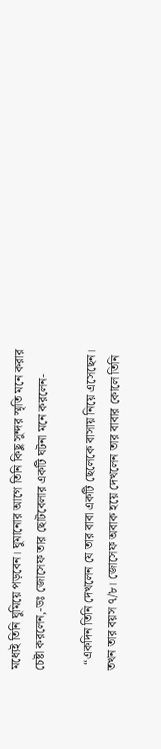মধ্যেই তিনি ঘুমিয়ে পড়বেন। ঘুমানোর আগে তিনি কিছু সুন্দর স্মৃতি মনে করার চেষ্টা করলেন,-ডঃ জোসেফ তার ছোটবেলার একটি ঘটনা মনে করলেন-

  “একদিন তিনি দেখলেন যে তার বাবা একটি ছেলেকে বাসায় নিয়ে এসেছেন। তখন তার বয়স ৭/৮। জোসেফ অবাক হয়ে দেখলেন তার বাবার কোলে তিনি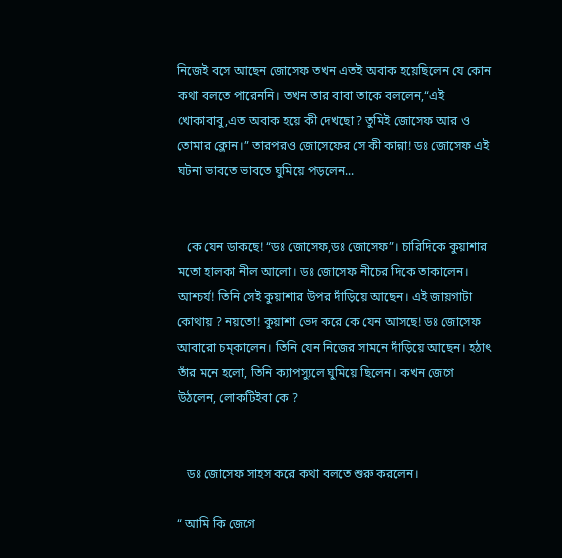নিজেই বসে আছেন জোসেফ তখন এতই অবাক হয়েছিলেন যে কোন কথা বলতে পারেননি। তখন তার বাবা তাকে বললেন,“এই খোকাবাবু,এত অবাক হয়ে কী দেখছো? তুমিই জোসেফ আর ও তোমার ক্লোন।” তারপরও জোসেফের সে কী কান্না! ডঃ জোসেফ এই ঘটনা ভাবতে ভাবতে ঘুমিয়ে পড়লেন...


   কে যেন ডাকছে! “ডঃ জোসেফ,ডঃ জোসেফ”। চারিদিকে কুয়াশার মতো হালকা নীল আলো। ডঃ জোসেফ নীচের দিকে তাকালেন। আশ্চর্য! তিনি সেই কুয়াশার উপর দাঁড়িয়ে আছেন। এই জায়গাটা কোথায় ? নয়তো! কুয়াশা ভেদ করে কে যেন আসছে! ডঃ জোসেফ আবারো চম্কালেন। তিনি যেন নিজের সামনে দাঁড়িয়ে আছেন। হঠাৎ তাঁর মনে হলো, তিনি ক্যাপস্যুলে ঘুমিয়ে ছিলেন। কখন জেগে উঠলেন, লোকটিইবা কে ?


   ডঃ জোসেফ সাহস করে কথা বলতে শুরু করলেন।

“ আমি কি জেগে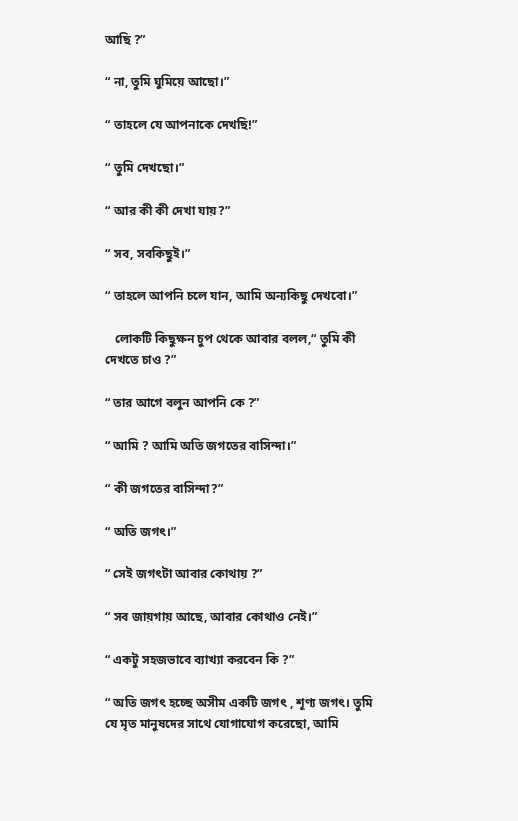আছি ?”

“ না, তুমি ঘুমিয়ে আছো।”

“ তাহলে যে আপনাকে দেখছি!”

“ তুমি দেখছো।”

“ আর কী কী দেখা যায়?”

“ সব, সবকিছুই।”

“ তাহলে আপনি চলে যান, আমি অন্যকিছু দেখবো।”

   লোকটি কিছুক্ষন চুপ থেকে আবার বলল,“ তুমি কী দেখতে চাও ?”

“ তার আগে বলুন আপনি কে ?”

“ আমি ? আমি অতি জগতের বাসিন্দা।”

“ কী জগতের বাসিন্দা?”

“ অতি জগৎ।”

“ সেই জগৎটা আবার কোথায় ?”

“ সব জায়গায় আছে, আবার কোথাও নেই।”

“ একটু সহজভাবে ব্যাখ্যা করবেন কি ?”

“ অতি জগৎ হচ্ছে অসীম একটি জগৎ , শূণ্য জগৎ। তুমি যে মৃত মানুষদের সাথে যোগাযোগ করেছো, আমি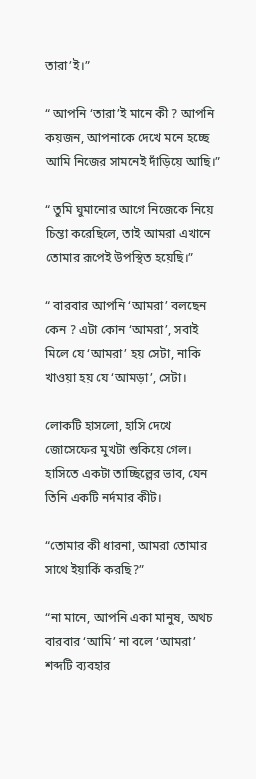তারা’ই।”

“ আপনি ‘তারা’ই মানে কী ? আপনি কয়জন, আপনাকে দেখে মনে হচ্ছে আমি নিজের সামনেই দাঁড়িয়ে আছি।”

“ তুমি ঘুমানোর আগে নিজেকে নিয়ে চিন্তা করেছিলে, তাই আমরা এখানে তোমার রূপেই উপস্থিত হয়েছি।”

“ বারবার আপনি ‘আমরা’ বলছেন কেন ? এটা কোন ‘আমরা’, সবাই মিলে যে ‘আমরা’ হয় সেটা, নাকি খাওয়া হয় যে ‘আমড়া’, সেটা।

লোকটি হাসলো, হাসি দেখে জোসেফের মুখটা শুকিয়ে গেল। হাসিতে একটা তাচ্ছিল্লের ভাব, যেন তিনি একটি নর্দমার কীট।

“তোমার কী ধারনা, আমরা তোমার সাথে ইয়ার্কি করছি?”

“না মানে, আপনি একা মানুষ, অথচ বারবার ‘আমি’ না বলে ‘আমরা’ শব্দটি ব্যবহার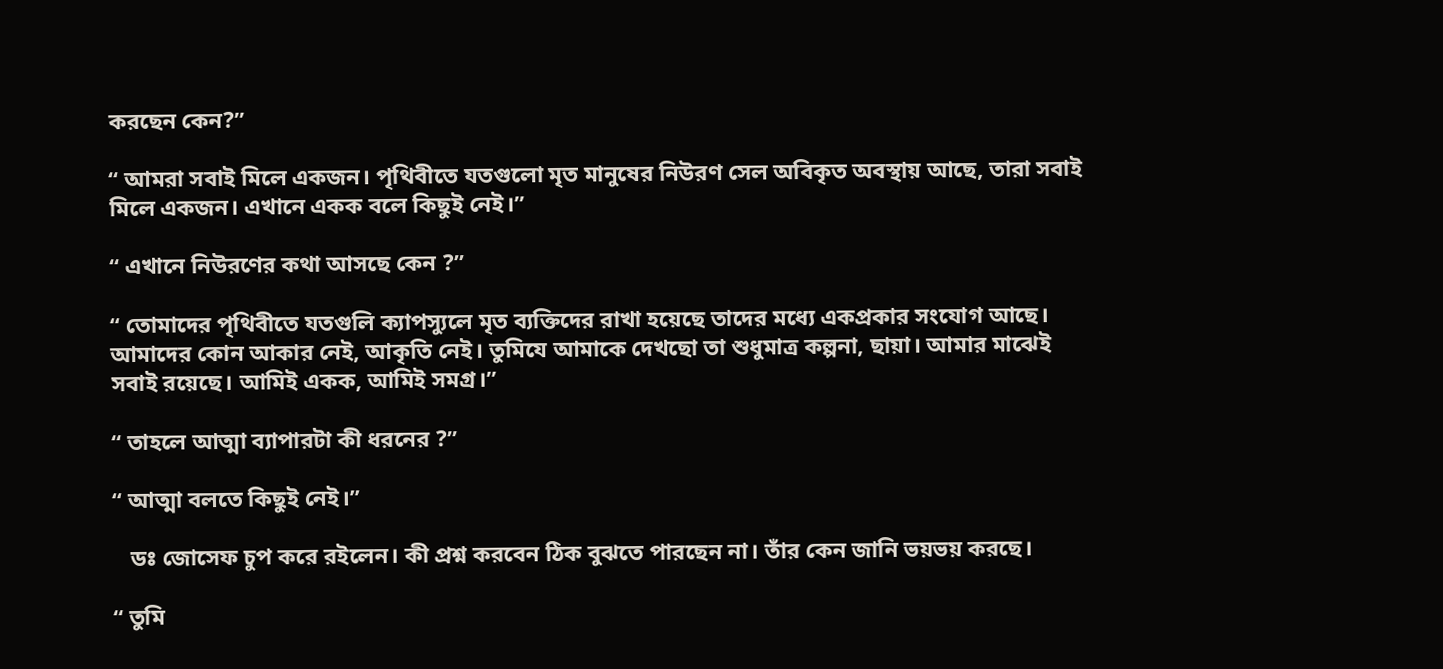করছেন কেন?”

“ আমরা সবাই মিলে একজন। পৃথিবীতে যতগুলো মৃত মানুষের নিউরণ সেল অবিকৃত অবস্থায় আছে, তারা সবাই মিলে একজন। এখানে একক বলে কিছুই নেই।”

“ এখানে নিউরণের কথা আসছে কেন ?”

“ তোমাদের পৃথিবীতে যতগুলি ক্যাপস্যুলে মৃত ব্যক্তিদের রাখা হয়েছে তাদের মধ্যে একপ্রকার সংযোগ আছে। আমাদের কোন আকার নেই, আকৃতি নেই। তুমিযে আমাকে দেখছো তা শুধুমাত্র কল্পনা, ছায়া। আমার মাঝেই সবাই রয়েছে। আমিই একক, আমিই সমগ্র।”

“ তাহলে আত্মা ব্যাপারটা কী ধরনের ?”

“ আত্মা বলতে কিছুই নেই।”

   ডঃ জোসেফ চুপ করে রইলেন। কী প্রশ্ন করবেন ঠিক বুঝতে পারছেন না। তাঁর কেন জানি ভয়ভয় করছে।

“ তুমি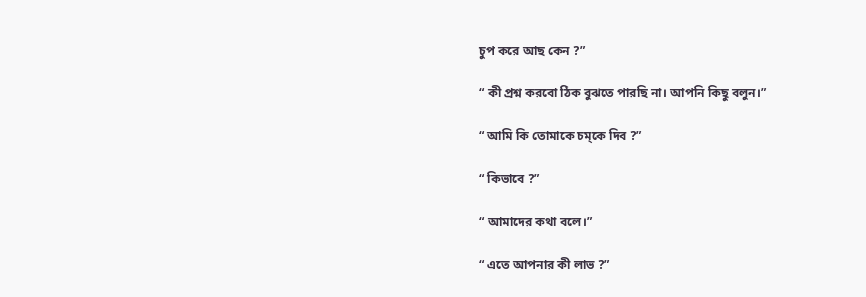চুপ করে আছ কেন ?”

“ কী প্রশ্ন করবো ঠিক বুঝতে পারছি না। আপনি কিছু বলুন।”

“ আমি কি তোমাকে চম্কে দিব ?”

“ কিভাবে ?”

“ আমাদের কথা বলে।”

“ এতে আপনার কী লাভ ?”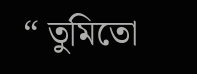“ তুমিতো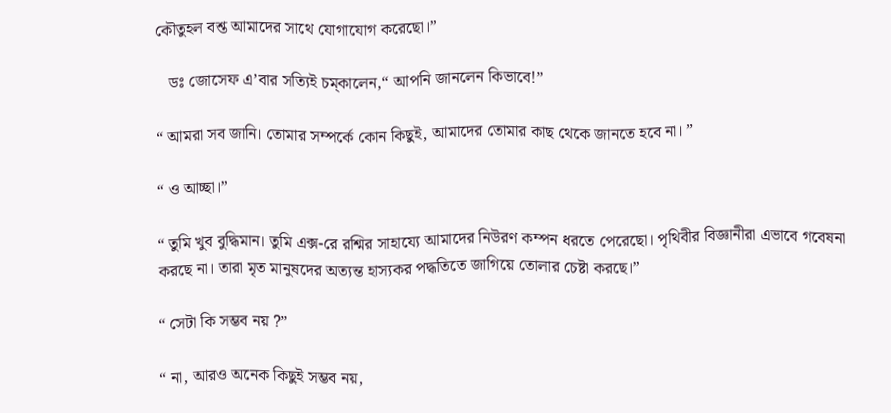কৌতুহল বশ্ত আমাদের সাথে যোগাযোগ করেছো।”

   ডঃ জোসেফ এ’বার সত্যিই চম্কালেন,“ আপনি জানলেন কিভাবে!”

“ আমরা সব জানি। তোমার সম্পর্কে কোন কিছুই, আমাদের তোমার কাছ থেকে জানতে হবে না। ”

“ ও আচ্ছা।”

“ তুমি খুব বুদ্ধিমান। তুমি এক্স-রে রশ্মির সাহায্যে আমাদের নিউরণ কম্পন ধরতে পেরেছো। পৃথিবীর বিজ্ঞানীরা এভাবে গবেষনা করছে না। তারা মৃত মানুষদের অত্যন্ত হাস্যকর পদ্ধতিতে জাগিয়ে তোলার চেষ্টা করছে।”

“ সেটা কি সম্ভব নয় ?”

“ না, আরও অনেক কিছুই সম্ভব নয়,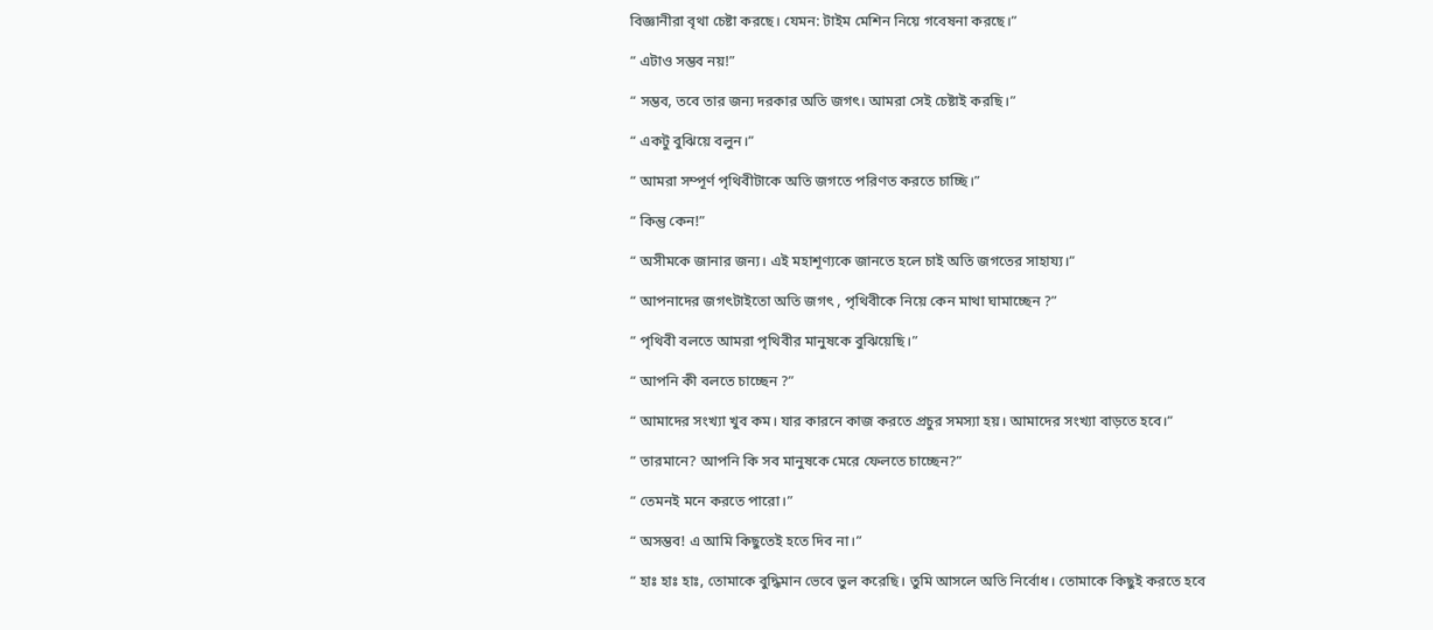বিজ্ঞানীরা বৃথা চেষ্টা করছে। যেমন: টাইম মেশিন নিয়ে গবেষনা করছে।”

“ এটাও সম্ভব নয়!”

“ সম্ভব, তবে তার জন্য দরকার অতি জগৎ। আমরা সেই চেষ্টাই করছি।”

“ একটু বুঝিয়ে বলুন।”

“ আমরা সম্পূর্ণ পৃথিবীটাকে অতি জগতে পরিণত করতে চাচ্ছি।”

“ কিন্তু কেন!”

“ অসীমকে জানার জন্য। এই মহাশূণ্যকে জানতে হলে চাই অতি জগতের সাহায্য।”

“ আপনাদের জগৎটাইতো অতি জগৎ , পৃথিবীকে নিয়ে কেন মাথা ঘামাচ্ছেন ?”

“ পৃথিবী বলতে আমরা পৃথিবীর মানুষকে বুঝিয়েছি।”

“ আপনি কী বলতে চাচ্ছেন ?”

“ আমাদের সংখ্যা খুব কম। যার কারনে কাজ করতে প্রচুর সমস্যা হয়। আমাদের সংখ্যা বাড়তে হবে।”

“ তারমানে? আপনি কি সব মানুষকে মেরে ফেলতে চাচ্ছেন?”

“ তেমনই মনে করতে পারো।”

“ অসম্ভব! এ আমি কিছুতেই হতে দিব না।”

“ হাঃ হাঃ হাঃ, তোমাকে বুদ্ধিমান ভেবে ভুল করেছি। তুমি আসলে অতি নির্বোধ। তোমাকে কিছুই করতে হবে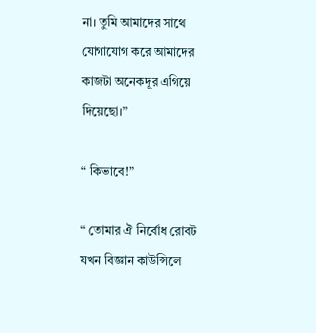না। তুমি আমাদের সাথে যোগাযোগ করে আমাদের কাজটা অনেকদূর এগিয়ে দিয়েছো।”

“ কিভাবে!”

“ তোমার ঐ নির্বোধ রোবট যখন বিজ্ঞান কাউন্সিলে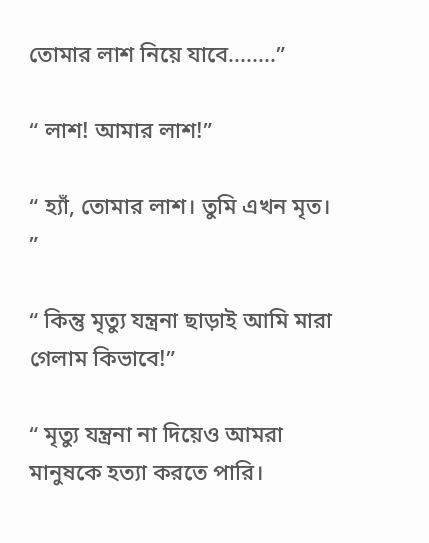তোমার লাশ নিয়ে যাবে........”

“ লাশ! আমার লাশ!”

“ হ্যাঁ, তোমার লাশ। তুমি এখন মৃত। ”

“ কিন্তু মৃত্যু যন্ত্রনা ছাড়াই আমি মারা গেলাম কিভাবে!”

“ মৃত্যু যন্ত্রনা না দিয়েও আমরা মানুষকে হত্যা করতে পারি।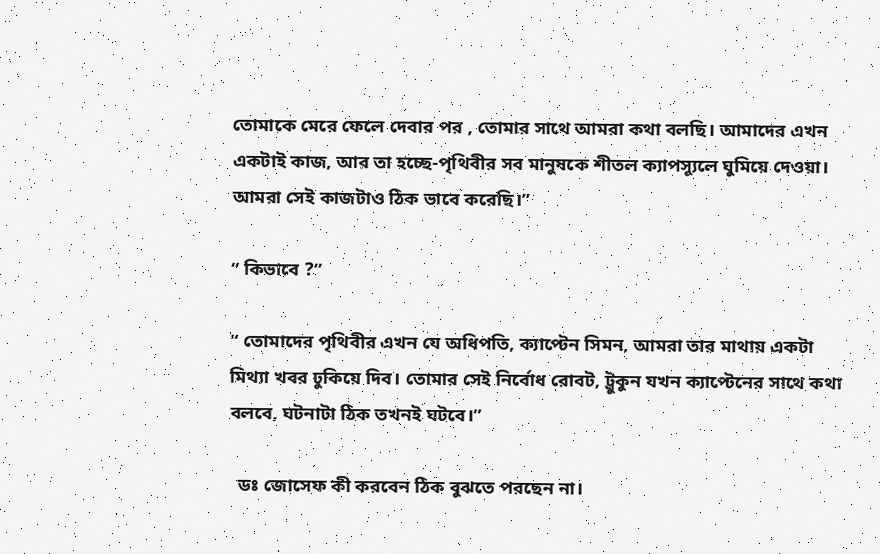তোমাকে মেরে ফেলে দেবার পর , তোমার সাথে আমরা কথা বলছি। আমাদের এখন একটাই কাজ, আর তা হচ্ছে-পৃথিবীর সব মানুষকে শীতল ক্যাপস্যুলে ঘুমিয়ে দেওয়া। আমরা সেই কাজটাও ঠিক ভাবে করেছি।”

“ কিভাবে ?”

“ তোমাদের পৃথিবীর এখন যে অধিপতি, ক্যাপ্টেন সিমন, আমরা তার মাথায় একটা মিথ্যা খবর ঢুকিয়ে দিব। তোমার সেই নির্বোধ রোবট, ট্রুকুন যখন ক্যাপ্টেনের সাথে কথা বলবে, ঘটনাটা ঠিক তখনই ঘটবে।”

  ডঃ জোসেফ কী করবেন ঠিক বুঝতে পরছেন না।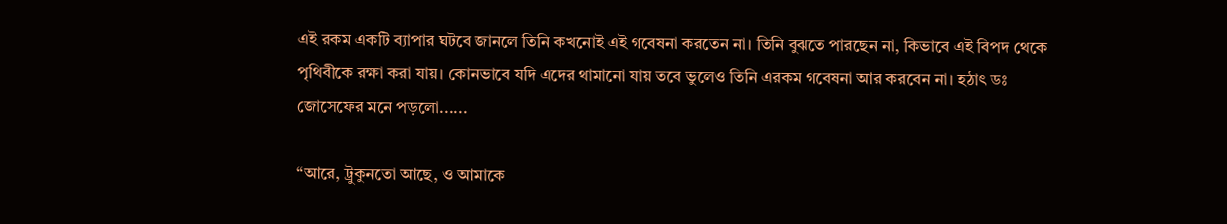এই রকম একটি ব্যাপার ঘটবে জানলে তিনি কখনোই এই গবেষনা করতেন না। তিনি বুঝতে পারছেন না, কিভাবে এই বিপদ থেকে পৃথিবীকে রক্ষা করা যায়। কোনভাবে যদি এদের থামানো যায় তবে ভুলেও তিনি এরকম গবেষনা আর করবেন না। হঠাৎ ডঃ জোসেফের মনে পড়লো......

“আরে, ট্রুকুনতো আছে, ও আমাকে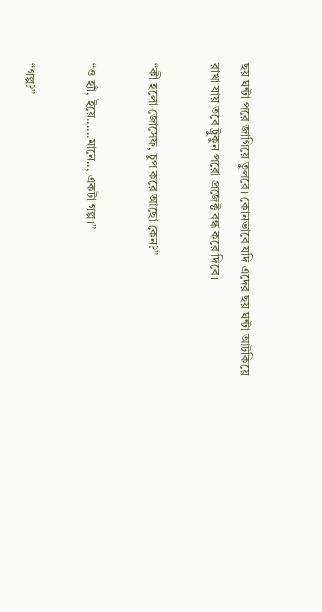ছয় ঘন্টা পরে জাগিয়ে তুলবে। কোনভাবে যদি এদের ছয় ঘন্টা আটকিয়ে রাখা যায় তবে ট্রুকুন পরো প্রজেক্ট বন্ধ করে দিবে।

“কী হলো জোসেফ, চুপ করে আছো কেন?”

“ও হ্যাঁ, ইয়ে......মানে.., একটা গল্প।”

“গল্প?”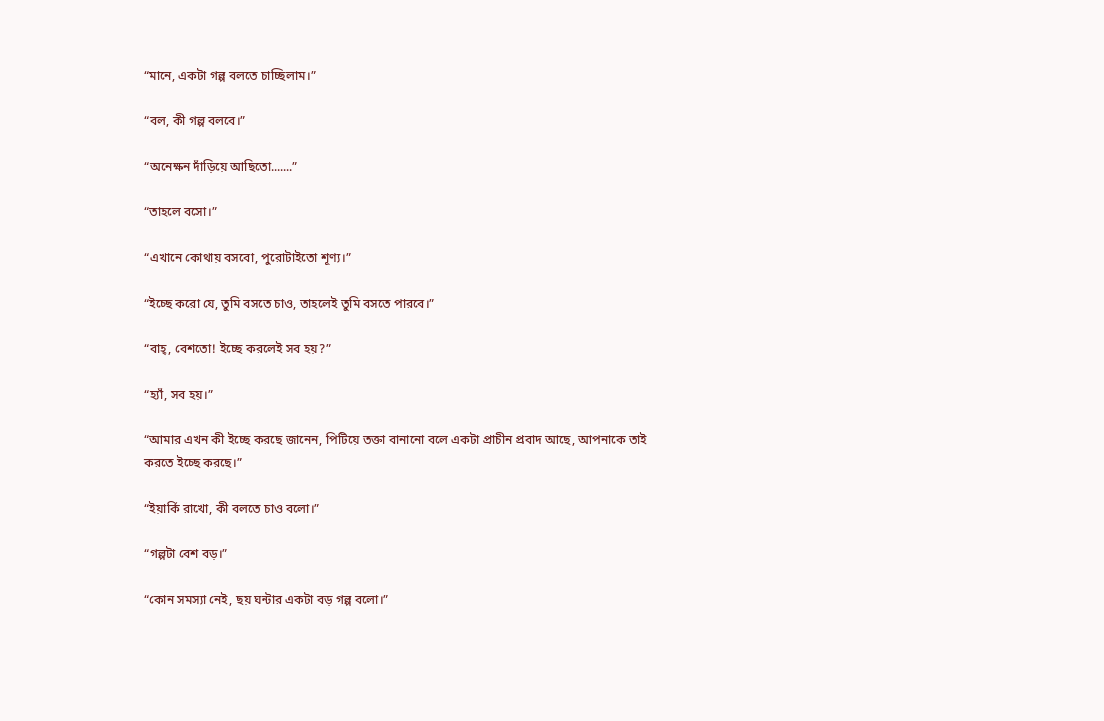“মানে, একটা গল্প বলতে চাচ্ছিলাম।”

“বল, কী গল্প বলবে।”

“অনেক্ষন দাঁড়িয়ে আছিতো.......”

“তাহলে বসো।”

“এখানে কোথায় বসবো, পুরোটাইতো শূণ্য।”

“ইচ্ছে করো যে, তুমি বসতে চাও, তাহলেই তুমি বসতে পারবে।”

“বাহ্, বেশতো! ইচ্ছে করলেই সব হয়?”

“হ্যাঁ, সব হয়।”

“আমার এখন কী ইচ্ছে করছে জানেন, পিটিয়ে তক্তা বানানো বলে একটা প্রাচীন প্রবাদ আছে, আপনাকে তাই করতে ইচ্ছে করছে।”

“ইয়ার্কি রাখো, কী বলতে চাও বলো।”

“গল্পটা বেশ বড়।”

“কোন সমস্যা নেই, ছয় ঘন্টার একটা বড় গল্প বলো।”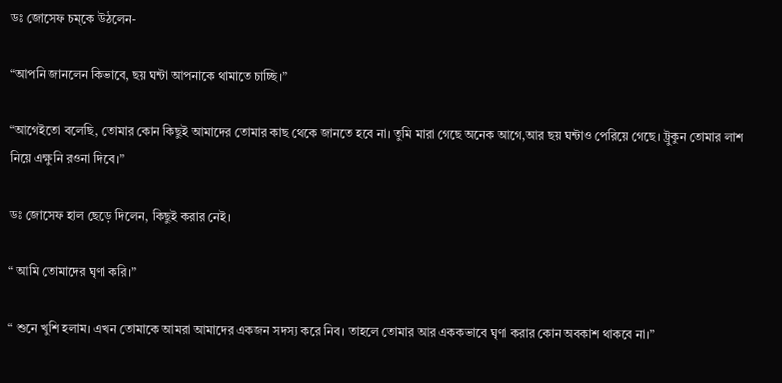ডঃ জোসেফ চম্কে উঠলেন-

“আপনি জানলেন কিভাবে, ছয় ঘন্টা আপনাকে থামাতে চাচ্ছি।”

“আগেইতো বলেছি, তোমার কোন কিছুই আমাদের তোমার কাছ থেকে জানতে হবে না। তুমি মারা গেছে অনেক আগে,আর ছয় ঘন্টাও পেরিয়ে গেছে। ট্রুকুন তোমার লাশ নিয়ে এক্ষুনি রওনা দিবে।”

ডঃ জোসেফ হাল ছেড়ে দিলেন, কিছুই করার নেই।

“ আমি তোমাদের ঘৃণা করি।”

“ শুনে খুশি হলাম। এখন তোমাকে আমরা আমাদের একজন সদস্য করে নিব। তাহলে তোমার আর এককভাবে ঘৃণা করার কোন অবকাশ থাকবে না।”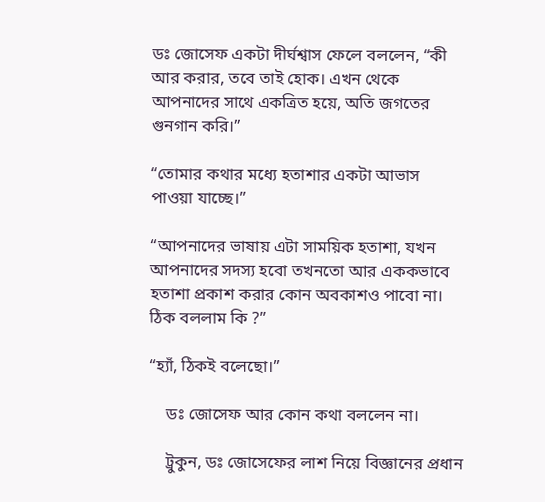ডঃ জোসেফ একটা দীর্ঘশ্বাস ফেলে বললেন, “কী আর করার, তবে তাই হোক। এখন থেকে আপনাদের সাথে একত্রিত হয়ে, অতি জগতের গুনগান করি।”

“তোমার কথার মধ্যে হতাশার একটা আভাস পাওয়া যাচ্ছে।”

“আপনাদের ভাষায় এটা সাময়িক হতাশা, যখন আপনাদের সদস্য হবো তখনতো আর এককভাবে হতাশা প্রকাশ করার কোন অবকাশও পাবো না। ঠিক বললাম কি ?”

“হ্যাঁ, ঠিকই বলেছো।”

    ডঃ জোসেফ আর কোন কথা বললেন না।

    ট্রুকুন, ডঃ জোসেফের লাশ নিয়ে বিজ্ঞানের প্রধান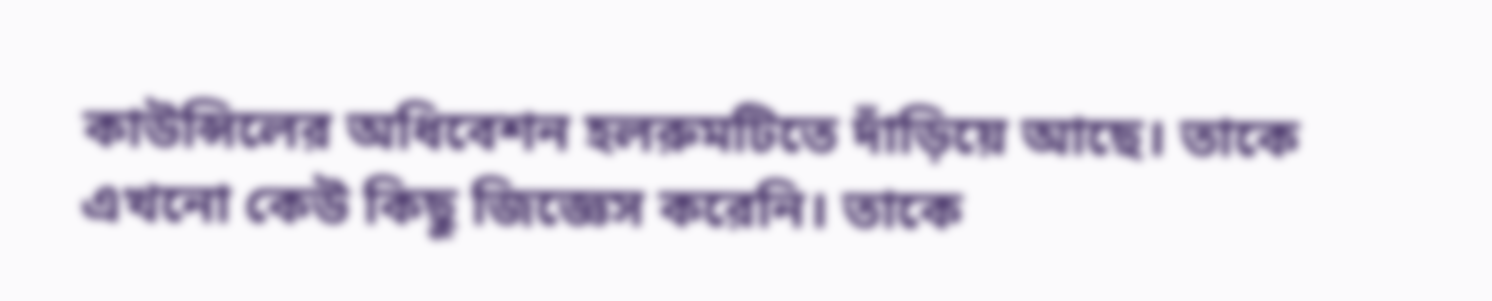কাউন্সিলের অধিবেশন হলরুমটিতে দাঁড়িয়ে আছে। তাকে এখনো কেউ কিছু জিজ্ঞেস করেনি। তাকে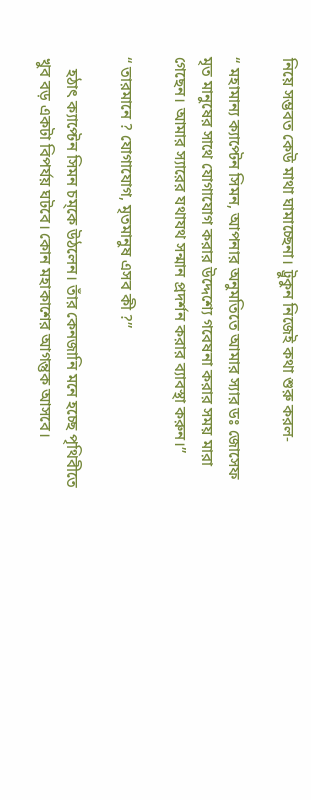নিয়ে সম্ভবত কেউ মাথা ঘামাচ্ছেনা। ট্রুকুন নিজেই কথা শুরু করল-

“ মহামান্য ক্যাপ্টেন সিমন, আপনার অনুমতিতে আমার স্যার ডঃ জোসেফ মৃত মানুষের সাথে যোগাযোগ করার উদ্দেশ্যে গবেষনা করার সময় মারা গেছেন। আমার স্যারের যথাযথ সন্মান প্রদর্শন করার ব্যাবস্থা করুন।”

“ তারমানে ? যোগাযোগ, মৃতমানুষ এসব কী ?”

   হঠাৎ ক্যাপ্টেন সিমন চম্কে উঠলেন। তাঁর কেনজানি মনে হচ্ছে পৃথিবীতে খুব বড় একটা বিপর্যয় ঘটবে। কোন মহাকাশের আগন্তুক আসবে।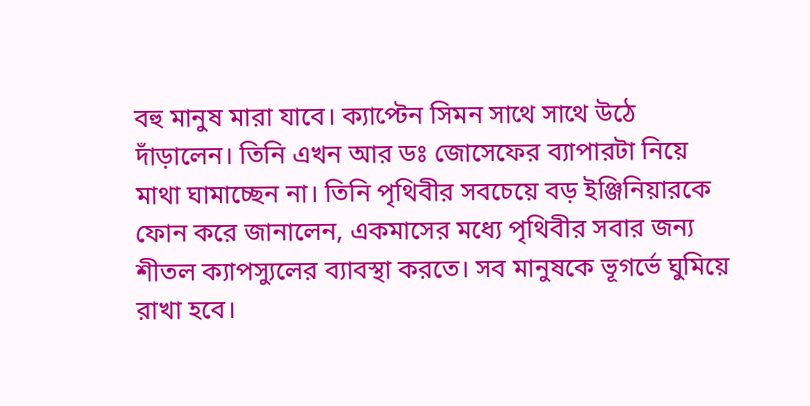বহু মানুষ মারা যাবে। ক্যাপ্টেন সিমন সাথে সাথে উঠে দাঁড়ালেন। তিনি এখন আর ডঃ জোসেফের ব্যাপারটা নিয়ে মাথা ঘামাচ্ছেন না। তিনি পৃথিবীর সবচেয়ে বড় ইঞ্জিনিয়ারকে ফোন করে জানালেন, একমাসের মধ্যে পৃথিবীর সবার জন্য শীতল ক্যাপস্যুলের ব্যাবস্থা করতে। সব মানুষকে ভূগর্ভে ঘুমিয়ে রাখা হবে।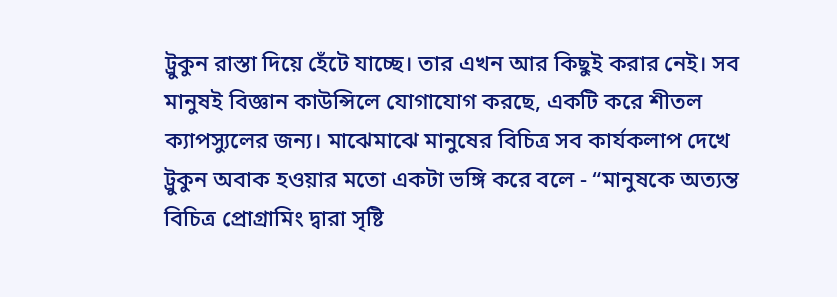ট্রুকুন রাস্তা দিয়ে হেঁটে যাচ্ছে। তার এখন আর কিছুই করার নেই। সব মানুষই বিজ্ঞান কাউন্সিলে যোগাযোগ করছে, একটি করে শীতল ক্যাপস্যুলের জন্য। মাঝেমাঝে মানুষের বিচিত্র সব কার্যকলাপ দেখে ট্রুকুন অবাক হওয়ার মতো একটা ভঙ্গি করে বলে - “মানুষকে অত্যন্ত বিচিত্র প্রোগ্রামিং দ্বারা সৃষ্টি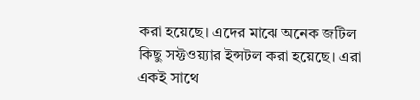করা হয়েছে। এদের মাঝে অনেক জটিল কিছু সফ্টওয়্যার ইন্সটল করা হয়েছে। এরা একই সাথে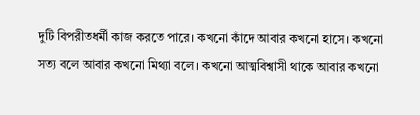দুটি বিপরীতধর্মী কাজ করতে পারে। কখনো কাঁদে আবার কখনো হাসে। কখনো সত্য বলে আবার কখনো মিথ্যা বলে। কখনো আত্মবিশ্বাসী থাকে আবার কখনো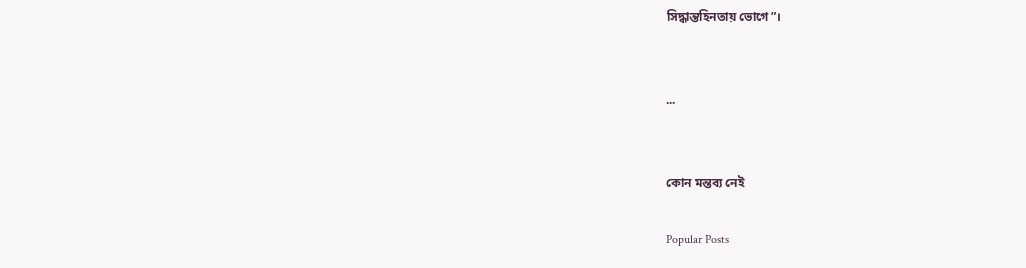সিদ্ধান্তহিনতায় ভোগে”।


...


কোন মন্তব্য নেই

Popular Posts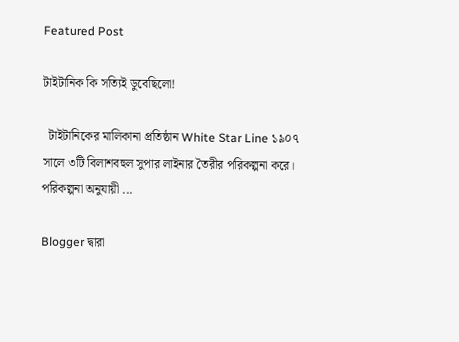Featured Post

টাইটানিক কি সত্যিই ডুবেছিলো!

  টাইটানিকের মালিকানা প্রতিষ্ঠান White Star Line ১৯০৭ সালে ৩টি বিলাশবহুল সুপার লাইনার তৈরীর পরিকল্পনা করে। পরিকল্পনা অনুযায়ী ...

Blogger দ্বারা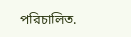পরিচালিত.